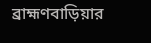ব্রাহ্মণবাড়িয়ার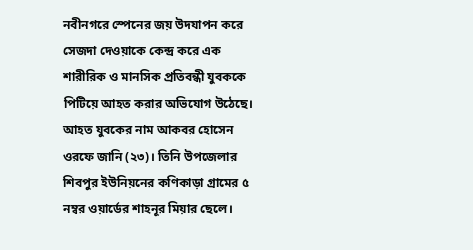নবীনগরে স্পেনের জয় উদযাপন করে সেজদা দেওয়াকে কেন্দ্র করে এক শারীরিক ও মানসিক প্রতিবন্ধী যুবককে পিটিয়ে আহত করার অভিযোগ উঠেছে। আহত যুবকের নাম আকবর হোসেন ওরফে জানি (২৩)। তিনি উপজেলার শিবপুর ইউনিয়নের কণিকাড়া গ্রামের ৫ নম্বর ওয়ার্ডের শাহনূর মিয়ার ছেলে।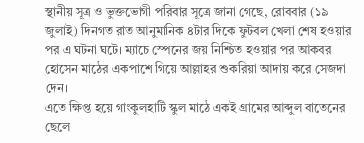স্থানীয় সূত্র ও ভুক্তভোগী পরিবার সূত্রে জানা গেছে, রোববার (১৯ জুলাই) দিনগত রাত আনুমানিক ৪টার দিকে ফুটবল খেলা শেষ হওয়ার পর এ ঘটনা ঘটে। ম্যাচে স্পেনের জয় নিশ্চিত হওয়ার পর আকবর হোসেন মাঠের একপাশে গিয়ে আল্লাহর শুকরিয়া আদায় করে সেজদা দেন।
এতে ক্ষিপ্ত হয়ে গাংকুলহাটি স্কুল মাঠে একই গ্রামের আব্দুল বাতেনের ছেলে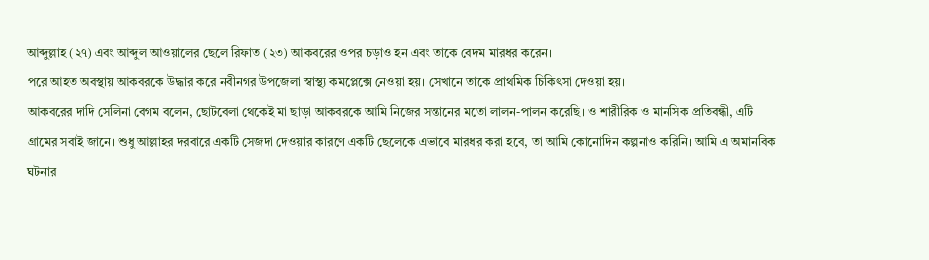আব্দুল্লাহ (২৭) এবং আব্দুল আওয়ালের ছেলে রিফাত (২৩) আকবরের ওপর চড়াও হন এবং তাকে বেদম মারধর করেন।
পরে আহত অবস্থায় আকবরকে উদ্ধার করে নবীনগর উপজেলা স্বাস্থ্য কমপ্লেক্সে নেওয়া হয়। সেখানে তাকে প্রাথমিক চিকিৎসা দেওয়া হয়।
আকবরের দাদি সেলিনা বেগম বলেন, ছোটবেলা থেকেই মা ছাড়া আকবরকে আমি নিজের সন্তানের মতো লালন-পালন করেছি। ও শারীরিক ও মানসিক প্রতিবন্ধী, এটি গ্রামের সবাই জানে। শুধু আল্লাহর দরবারে একটি সেজদা দেওয়ার কারণে একটি ছেলেকে এভাবে মারধর করা হবে, তা আমি কোনোদিন কল্পনাও করিনি। আমি এ অমানবিক ঘটনার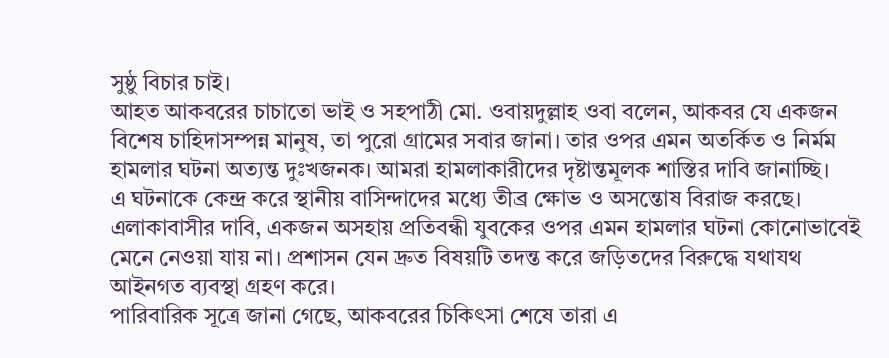সুষ্ঠু বিচার চাই।
আহত আকবরের চাচাতো ভাই ও সহপাঠী মো. ওবায়দুল্লাহ ওবা বলেন, আকবর যে একজন বিশেষ চাহিদাসম্পন্ন মানুষ, তা পুরো গ্রামের সবার জানা। তার ওপর এমন অতর্কিত ও নির্মম হামলার ঘটনা অত্যন্ত দুঃখজনক। আমরা হামলাকারীদের দৃষ্টান্তমূলক শাস্তির দাবি জানাচ্ছি।
এ ঘটনাকে কেন্দ্র করে স্থানীয় বাসিন্দাদের মধ্যে তীব্র ক্ষোভ ও অসন্তোষ বিরাজ করছে। এলাকাবাসীর দাবি, একজন অসহায় প্রতিবন্ধী যুবকের ওপর এমন হামলার ঘটনা কোনোভাবেই মেনে নেওয়া যায় না। প্রশাসন যেন দ্রুত বিষয়টি তদন্ত করে জড়িতদের বিরুদ্ধে যথাযথ আইনগত ব্যবস্থা গ্রহণ করে।
পারিবারিক সূত্রে জানা গেছে, আকবরের চিকিৎসা শেষে তারা এ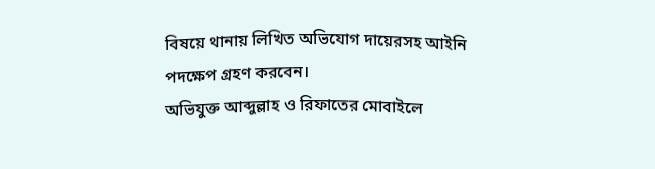বিষয়ে থানায় লিখিত অভিযোগ দায়েরসহ আইনি পদক্ষেপ গ্রহণ করবেন।
অভিযুক্ত আব্দুল্লাহ ও রিফাতের মোবাইলে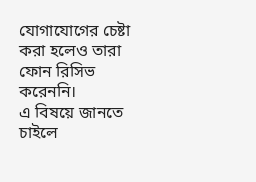যোগাযোগের চেষ্টা করা হলেও তারা ফোন রিসিভ করেননি।
এ বিষয়ে জানতে চাইলে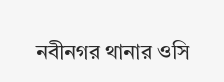নবীনগর থানার ওসি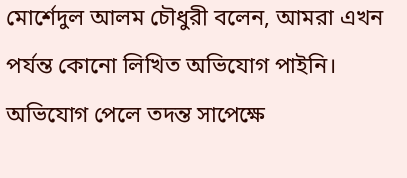মোর্শেদুল আলম চৌধুরী বলেন, আমরা এখন পর্যন্ত কোনো লিখিত অভিযোগ পাইনি। অভিযোগ পেলে তদন্ত সাপেক্ষে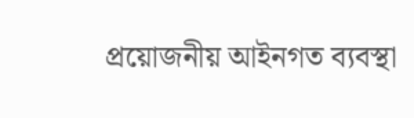প্রয়োজনীয় আইনগত ব্যবস্থা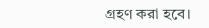গ্রহণ করা হবে।